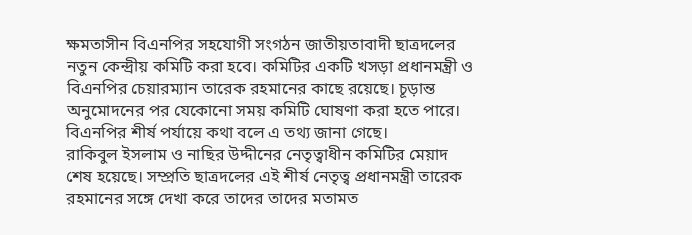ক্ষমতাসীন বিএনপির সহযোগী সংগঠন জাতীয়তাবাদী ছাত্রদলের নতুন কেন্দ্রীয় কমিটি করা হবে। কমিটির একটি খসড়া প্রধানমন্ত্রী ও বিএনপির চেয়ারম্যান তারেক রহমানের কাছে রয়েছে। চূড়ান্ত অনুমোদনের পর যেকোনো সময় কমিটি ঘোষণা করা হতে পারে। বিএনপির শীর্ষ পর্যায়ে কথা বলে এ তথ্য জানা গেছে।
রাকিবুল ইসলাম ও নাছির উদ্দীনের নেতৃত্বাধীন কমিটির মেয়াদ শেষ হয়েছে। সম্প্রতি ছাত্রদলের এই শীর্ষ নেতৃত্ব প্রধানমন্ত্রী তারেক রহমানের সঙ্গে দেখা করে তাদের তাদের মতামত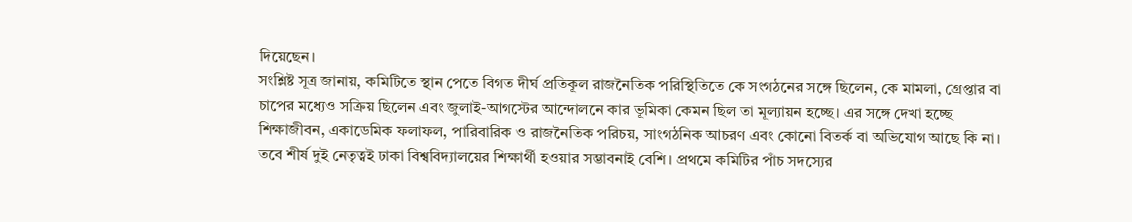দিয়েছেন।
সংশ্লিষ্ট সূত্র জানায়, কমিটিতে স্থান পেতে বিগত দীর্ঘ প্রতিকূল রাজনৈতিক পরিস্থিতিতে কে সংগঠনের সঙ্গে ছিলেন, কে মামলা, গ্রেপ্তার বা চাপের মধ্যেও সক্রিয় ছিলেন এবং জুলাই-আগস্টের আন্দোলনে কার ভূমিকা কেমন ছিল তা মূল্যায়ন হচ্ছে। এর সঙ্গে দেখা হচ্ছে শিক্ষাজীবন, একাডেমিক ফলাফল, পারিবারিক ও রাজনৈতিক পরিচয়, সাংগঠনিক আচরণ এবং কোনো বিতর্ক বা অভিযোগ আছে কি না।
তবে শীর্ষ দুই নেতৃত্বই ঢাকা বিশ্ববিদ্যালয়ের শিক্ষার্থী হওয়ার সম্ভাবনাই বেশি। প্রথমে কমিটির পাঁচ সদস্যের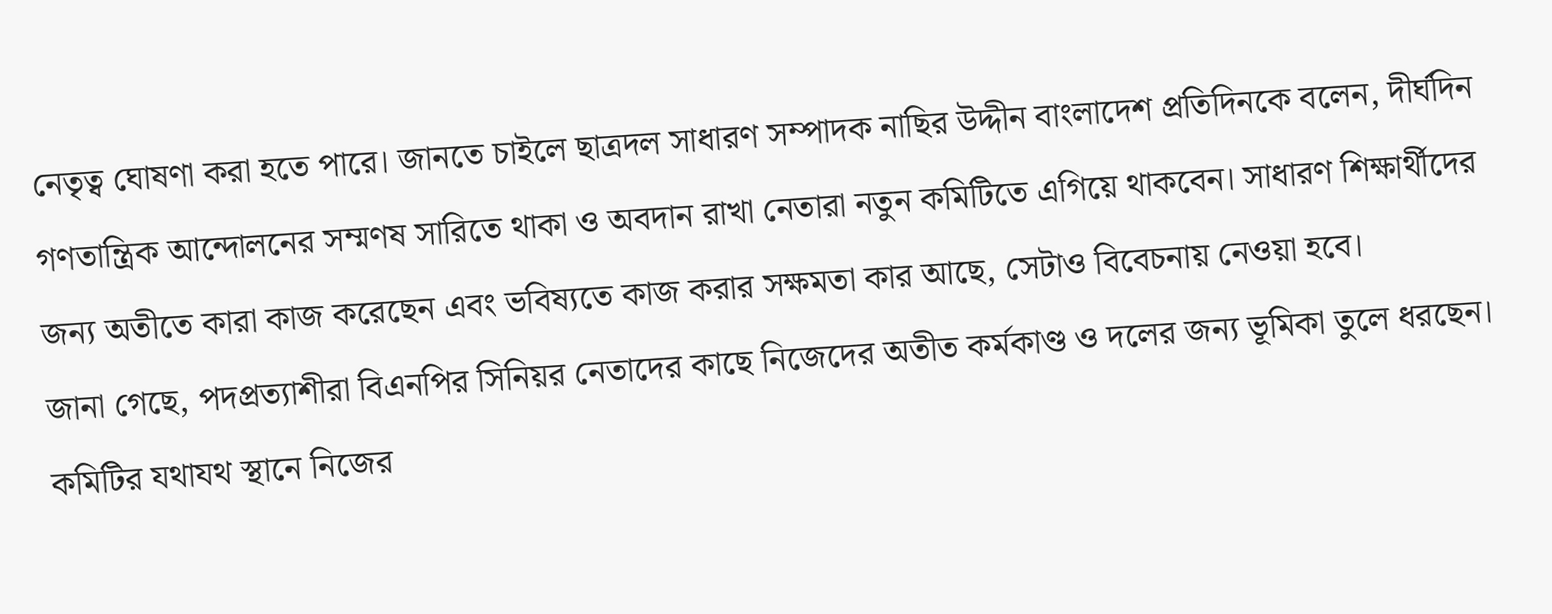নেতৃত্ব ঘোষণা করা হতে পারে। জানতে চাইলে ছাত্রদল সাধারণ সম্পাদক নাছির উদ্দীন বাংলাদেশ প্রতিদিনকে বলেন, দীর্ঘদিন গণতান্ত্রিক আন্দোলনের সম্মণষ সারিতে থাকা ও অবদান রাখা নেতারা নতুন কমিটিতে এগিয়ে থাকবেন। সাধারণ শিক্ষার্থীদের জন্য অতীতে কারা কাজ করেছেন এবং ভবিষ্যতে কাজ করার সক্ষমতা কার আছে, সেটাও বিবেচনায় নেওয়া হবে।
জানা গেছে, পদপ্রত্যাশীরা বিএনপির সিনিয়র নেতাদের কাছে নিজেদের অতীত কর্মকাণ্ড ও দলের জন্য ভূমিকা তুলে ধরছেন। কমিটির যথাযথ স্থানে নিজের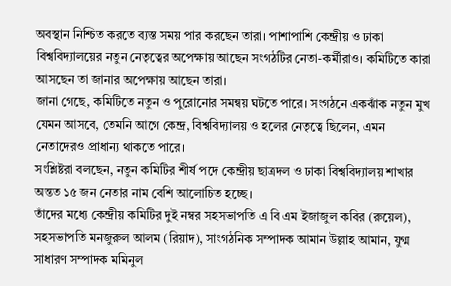অবস্থান নিশ্চিত করতে ব্যস্ত সময় পার করছেন তারা। পাশাপাশি কেন্দ্রীয় ও ঢাকা বিশ্ববিদ্যালয়ের নতুন নেতৃত্বের অপেক্ষায় আছেন সংগঠটির নেতা-কর্মীরাও। কমিটিতে কারা আসছেন তা জানার অপেক্ষায় আছেন তারা।
জানা গেছে, কমিটিতে নতুন ও পুরোনোর সমন্বয় ঘটতে পারে। সংগঠনে একঝাঁক নতুন মুখ যেমন আসবে, তেমনি আগে কেন্দ্র, বিশ্ববিদ্যালয় ও হলের নেতৃত্বে ছিলেন, এমন নেতাদেরও প্রাধান্য থাকতে পারে।
সংশ্লিষ্টরা বলছেন, নতুন কমিটির শীর্ষ পদে কেন্দ্রীয় ছাত্রদল ও ঢাকা বিশ্ববিদ্যালয় শাখার অন্তত ১৫ জন নেতার নাম বেশি আলোচিত হচ্ছে।
তাঁদের মধ্যে কেন্দ্রীয় কমিটির দুই নম্বর সহসভাপতি এ বি এম ইজাজুল কবির (রুয়েল), সহসভাপতি মনজুরুল আলম (রিয়াদ), সাংগঠনিক সম্পাদক আমান উল্লাহ আমান, যুগ্ম সাধারণ সম্পাদক মমিনুল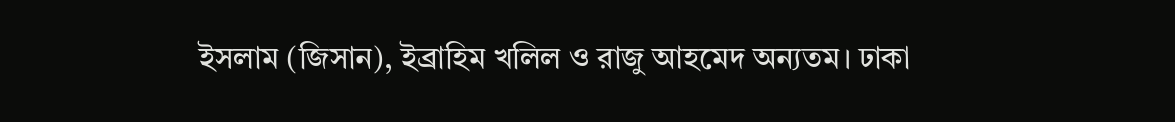ইসলাম (জিসান), ইব্রাহিম খলিল ও রাজু আহমেদ অন্যতম। ঢাকা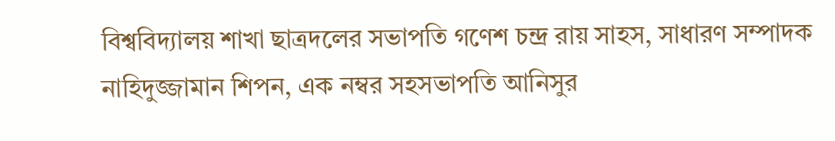বিশ্ববিদ্যালয় শাখা ছাত্রদলের সভাপতি গণেশ চন্দ্র রায় সাহস, সাধারণ সম্পাদক নাহিদুজ্জামান শিপন, এক নম্বর সহসভাপতি আনিসুর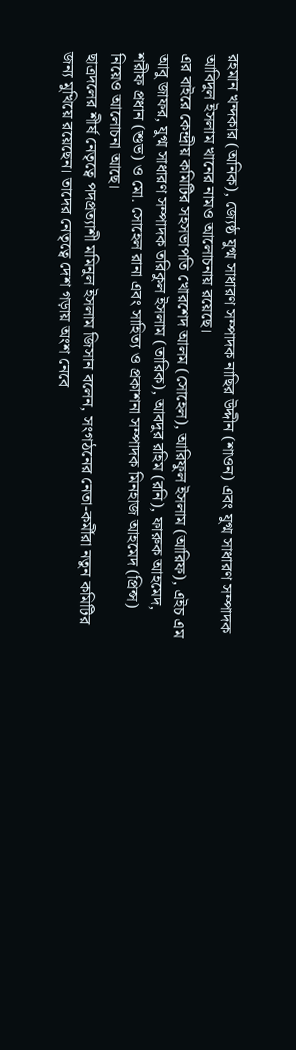রহমান খন্দকার (অনিক), জ্যেষ্ঠ যুগ্ম সাধারণ সম্পাদক নাছির উদ্দীন (শাওন) এবং যুগ্ম সাধারণ সম্পাদক আবিদুল ইসলাম খানের নামও আলোচনায় রয়েছে।
এর বাইরে কেন্দ্রীয় কমিটির সহসভাপতি খোরশেদ আলম (সোহেল), আরিফুল ইসলাম (আরিফ), এইচ এম আবু জাফর, যুগ্ম সাধারণ সম্পাদক তরিকুল ইসলাম (তারিক), আবদুর রহিম (রনি), ফারুক আহমেদ, শরীফ প্রধান (শুভ) ও মো. সোহেল রানা এবং সাহিত্য ও প্রকাশনা সম্পাদক মিনহাজ আহমেদ (প্রিন্স) নিয়েও আলোচনা আছে।
ছাত্রদলের শীর্ষ নেতৃত্বে পদপ্রত্যাশী মমিনুল ইসলাম জিসান বলেন, সংগঠনের নেতা-কর্মীরা নতুন কমিটির জন্য মুখিয়ে রয়েছেন। তাদের নেতৃত্বে দেশ গড়ায় অংশ নেবে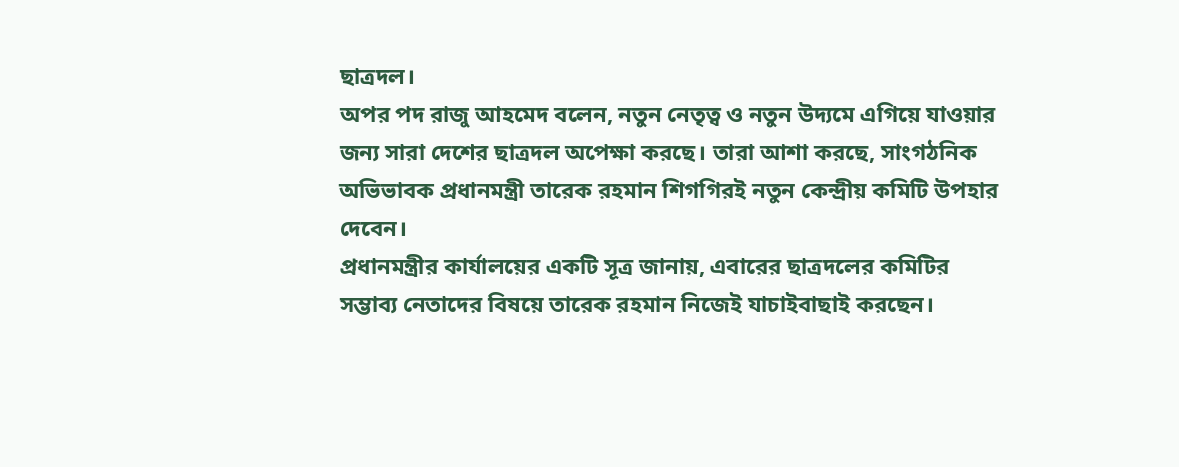ছাত্রদল।
অপর পদ রাজু আহমেদ বলেন, নতুন নেতৃত্ব ও নতুন উদ্যমে এগিয়ে যাওয়ার জন্য সারা দেশের ছাত্রদল অপেক্ষা করছে। তারা আশা করছে, সাংগঠনিক অভিভাবক প্রধানমন্ত্রী তারেক রহমান শিগগিরই নতুন কেন্দ্রীয় কমিটি উপহার দেবেন।
প্রধানমন্ত্রীর কার্যালয়ের একটি সূত্র জানায়, এবারের ছাত্রদলের কমিটির সম্ভাব্য নেতাদের বিষয়ে তারেক রহমান নিজেই যাচাইবাছাই করছেন।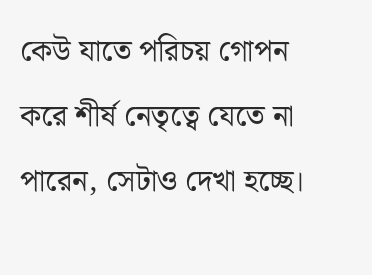কেউ যাতে পরিচয় গোপন করে শীর্ষ নেতৃত্বে যেতে না পারেন, সেটাও দেখা হচ্ছে।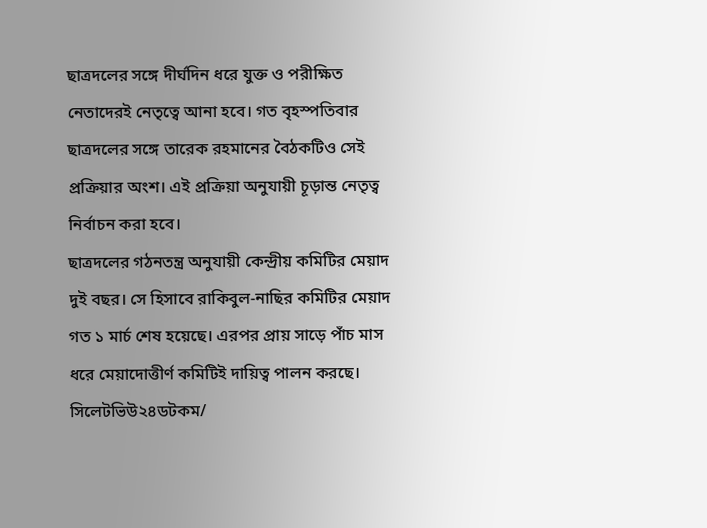ছাত্রদলের সঙ্গে দীর্ঘদিন ধরে যুক্ত ও পরীক্ষিত নেতাদেরই নেতৃত্বে আনা হবে। গত বৃহস্পতিবার ছাত্রদলের সঙ্গে তারেক রহমানের বৈঠকটিও সেই প্রক্রিয়ার অংশ। এই প্রক্রিয়া অনুযায়ী চূড়ান্ত নেতৃত্ব নির্বাচন করা হবে।
ছাত্রদলের গঠনতন্ত্র অনুযায়ী কেন্দ্রীয় কমিটির মেয়াদ দুই বছর। সে হিসাবে রাকিবুল-নাছির কমিটির মেয়াদ গত ১ মার্চ শেষ হয়েছে। এরপর প্রায় সাড়ে পাঁচ মাস ধরে মেয়াদোত্তীর্ণ কমিটিই দায়িত্ব পালন করছে।
সিলেটভিউ২৪ডটকম/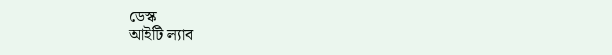ডেস্ক
আইটি ল্যাব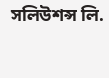সলিউশন্স লি.